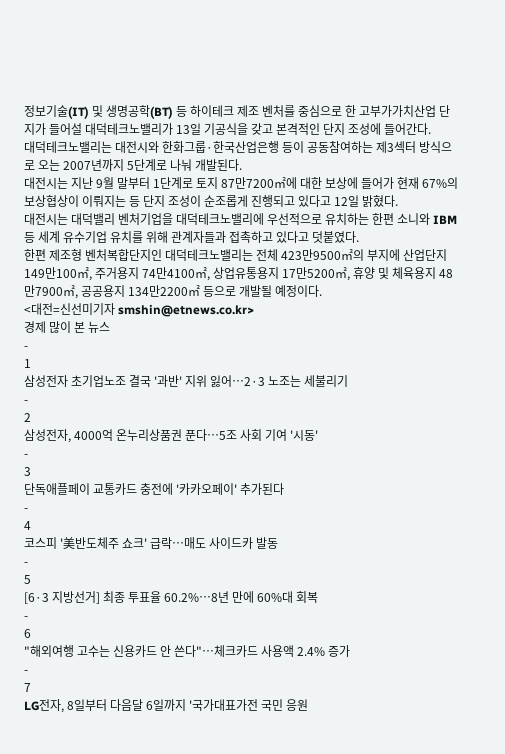정보기술(IT) 및 생명공학(BT) 등 하이테크 제조 벤처를 중심으로 한 고부가가치산업 단지가 들어설 대덕테크노밸리가 13일 기공식을 갖고 본격적인 단지 조성에 들어간다.
대덕테크노밸리는 대전시와 한화그룹·한국산업은행 등이 공동참여하는 제3섹터 방식으로 오는 2007년까지 5단계로 나눠 개발된다.
대전시는 지난 9월 말부터 1단계로 토지 87만7200㎡에 대한 보상에 들어가 현재 67%의 보상협상이 이뤄지는 등 단지 조성이 순조롭게 진행되고 있다고 12일 밝혔다.
대전시는 대덕밸리 벤처기업을 대덕테크노밸리에 우선적으로 유치하는 한편 소니와 IBM 등 세계 유수기업 유치를 위해 관계자들과 접촉하고 있다고 덧붙였다.
한편 제조형 벤처복합단지인 대덕테크노밸리는 전체 423만9500㎡의 부지에 산업단지 149만100㎡, 주거용지 74만4100㎡, 상업유통용지 17만5200㎡, 휴양 및 체육용지 48만7900㎡, 공공용지 134만2200㎡ 등으로 개발될 예정이다.
<대전=신선미기자 smshin@etnews.co.kr>
경제 많이 본 뉴스
-
1
삼성전자 초기업노조 결국 '과반' 지위 잃어…2·3 노조는 세불리기
-
2
삼성전자, 4000억 온누리상품권 푼다…5조 사회 기여 '시동'
-
3
단독애플페이 교통카드 충전에 '카카오페이' 추가된다
-
4
코스피 '美반도체주 쇼크' 급락…매도 사이드카 발동
-
5
[6·3 지방선거] 최종 투표율 60.2%…8년 만에 60%대 회복
-
6
"해외여행 고수는 신용카드 안 쓴다"…체크카드 사용액 2.4% 증가
-
7
LG전자, 8일부터 다음달 6일까지 '국가대표가전 국민 응원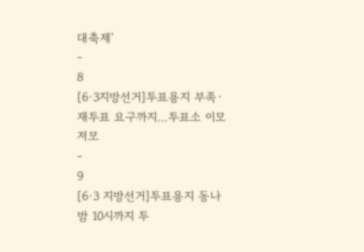대축제'
-
8
[6·3지방선거]투표용지 부족·재투표 요구까지…투표소 이모저모
-
9
[6·3 지방선거]투표용지 동나 밤 10시까지 투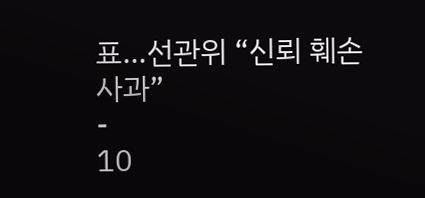표…선관위 “신뢰 훼손 사과”
-
10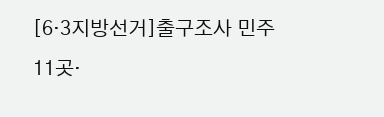[6·3지방선거]출구조사 민주 11곳·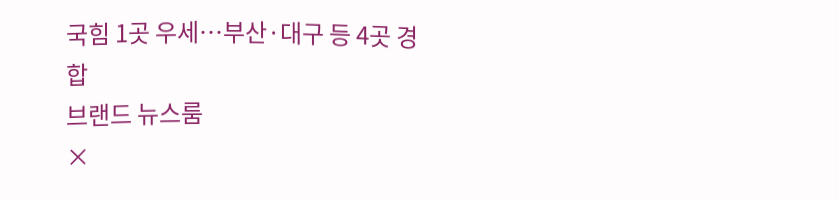국힘 1곳 우세…부산·대구 등 4곳 경합
브랜드 뉴스룸
×